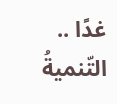غدًا .. التّنميةُ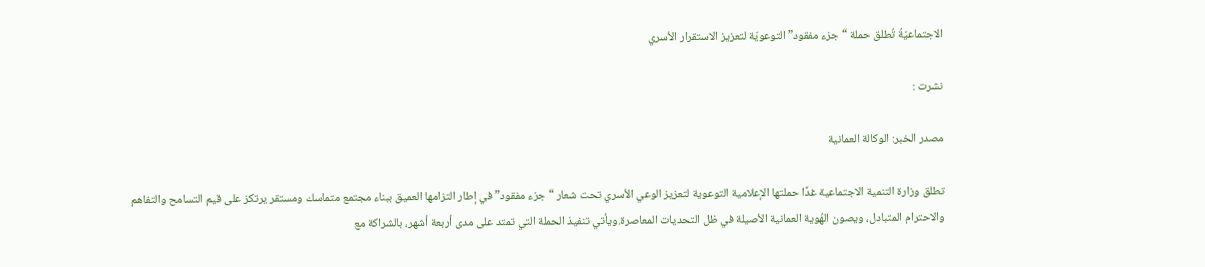الاجتماعيّةُ تُطلق حملة “جزء مفقود” التوعويّة لتعزيز الاستقرار الأسري

نشرت :

مصدر الخبر: الوكالة العمانية

تطلق وزارة التنمية الاجتماعية غدًا حملتها الإعلامية التوعوية لتعزيز الوعي الأسري تحت شعار “جزء مفقود” في إطار التزامها العميق ببناء مجتمع متماسك ومستقر يرتكز على قيم التسامح والتفاهم والاحترام المتبادل، ويصون الهُوية العمانية الأصيلة في ظل التحديات المعاصرة.ويأتي تنفيذ الحملة التي تمتد على مدى أربعة أشهر، بالشراكة مع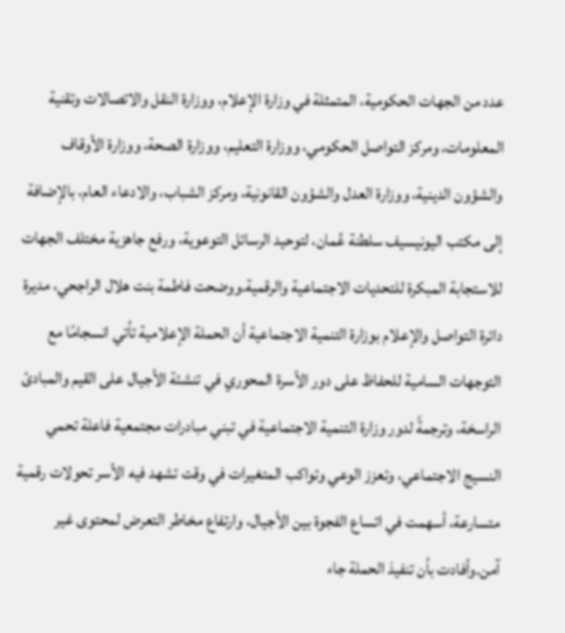عدد من الجهات الحكومية، المتمثلة في وزارة الإعلام، ووزارة النقل والاتصالات وتقنية المعلومات، ومركز التواصل الحكومي، ووزارة التعليم، ووزارة الصحة، ووزارة الأوقاف والشؤون الدينية، ووزارة العدل والشؤون القانونية، ومركز الشباب، والادعاء العام، بالإضافة إلى مكتب اليونيسيف سلطنة عُمان، لتوحيد الرسائل التوعوية، ورفع جاهزية مختلف الجهات للاستجابة المبكرة للتحديات الاجتماعية والرقمية.ووضحت فاطمة بنت هلال الراجحي، مديرة دائرة التواصل والإعلام بوزارة التنمية الاجتماعية أن الحملة الإعلامية تأتي انسجامًا مع التوجهات السامية للحفاظ على دور الأسرة المحوري في تنشئة الأجيال على القيم والمبادئ الراسخة، وترجمةً لدور وزارة التنمية الاجتماعية في تبني مبادرات مجتمعية فاعلة تحمي النسيج الاجتماعي، وتعزز الوعي وتواكب المتغيرات في وقت تشهد فيه الأسر تحولات رقمية متسارعة، أسهمت في اتساع الفجوة بين الأجيال، وارتفاع مخاطر التعرض لمحتوى غير آمن.وأفادت بأن تنفيذ الحملة جاء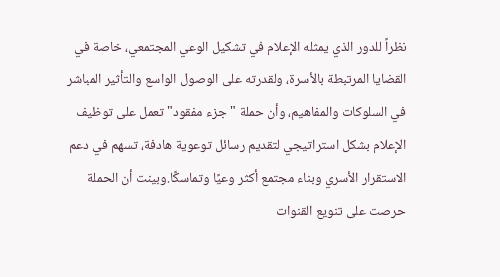نظراً للدور الذي يمثله الإعلام في تشكيل الوعي المجتمعي، خاصة في القضايا المرتبطة بالأسرة، ولقدرته على الوصول الواسع والتأثير المباشر في السلوكات والمفاهيم، وأن حملة "جزء مفقود" تعمل على توظيف الإعلام بشكل استراتيجي لتقديم رسائل توعوية هادفة، تسهم في دعم الاستقرار الأسري وبناء مجتمع أكثر وعيًا وتماسكًا.وبينت أن الحملة حرصت على تنويع القنوات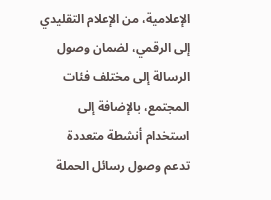الإعلامية، من الإعلام التقليدي إلى الرقمي، لضمان وصول الرسالة إلى مختلف فئات المجتمع، بالإضافة إلى استخدام أنشطة متعددة تدعم وصول رسائل الحملة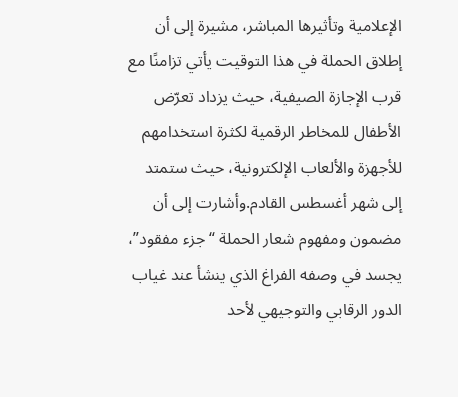الإعلامية وتأثيرها المباشر، مشيرة إلى أن إطلاق الحملة في هذا التوقيت يأتي تزامنًا مع قرب الإجازة الصيفية، حيث يزداد تعرّض الأطفال للمخاطر الرقمية لكثرة استخدامهم للأجهزة والألعاب الإلكترونية، حيث ستمتد إلى شهر أغسطس القادم.وأشارت إلى أن مضمون ومفهوم شعار الحملة “جزء مفقود”، يجسد في وصفه الفراغ الذي ينشأ عند غياب الدور الرقابي والتوجيهي لأحد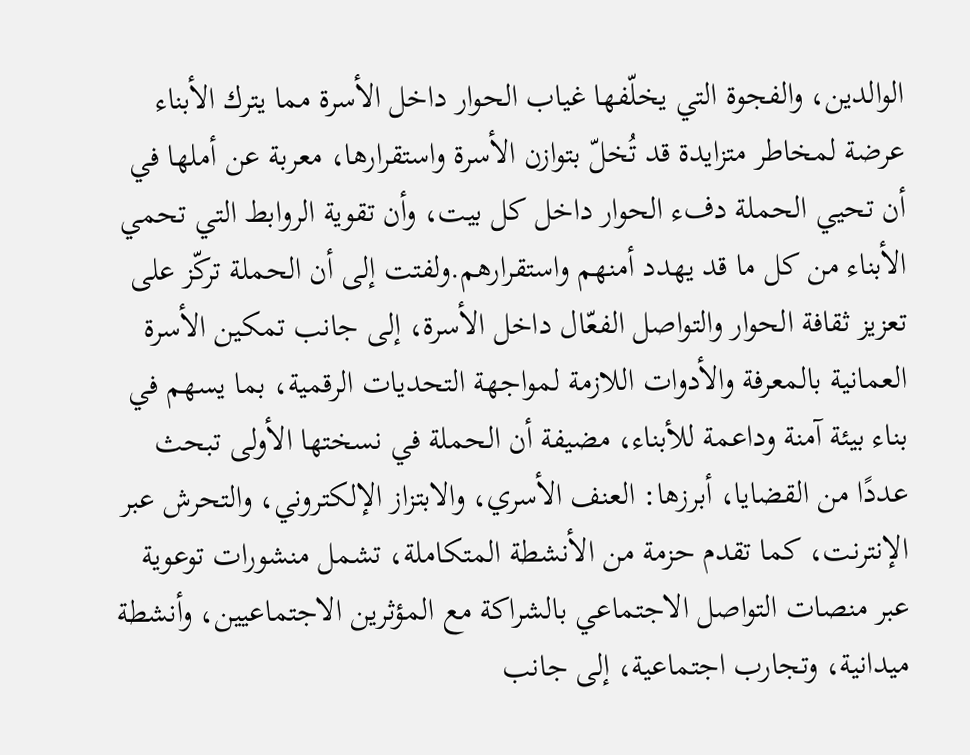الوالدين، والفجوة التي يخلّفها غياب الحوار داخل الأسرة مما يترك الأبناء عرضة لمخاطر متزايدة قد تُخلّ بتوازن الأسرة واستقرارها، معربة عن أملها في أن تحيي الحملة دفء الحوار داخل كل بيت، وأن تقوية الروابط التي تحمي الأبناء من كل ما قد يهدد أمنهم واستقرارهم.ولفتت إلى أن الحملة تركّز على تعزيز ثقافة الحوار والتواصل الفعّال داخل الأسرة، إلى جانب تمكين الأسرة العمانية بالمعرفة والأدوات اللازمة لمواجهة التحديات الرقمية، بما يسهم في بناء بيئة آمنة وداعمة للأبناء، مضيفة أن الحملة في نسختها الأولى تبحث عددًا من القضايا، أبرزها: العنف الأسري، والابتزاز الإلكتروني، والتحرش عبر الإنترنت، كما تقدم حزمة من الأنشطة المتكاملة، تشمل منشورات توعوية عبر منصات التواصل الاجتماعي بالشراكة مع المؤثرين الاجتماعيين، وأنشطة ميدانية، وتجارب اجتماعية، إلى جانب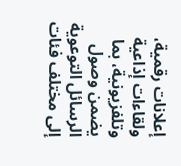إعلانات رقمية، ولقاءات إذاعية وتلفزيونية، بما يضمن وصول الرسائل التوعوية إلى مختلف فئات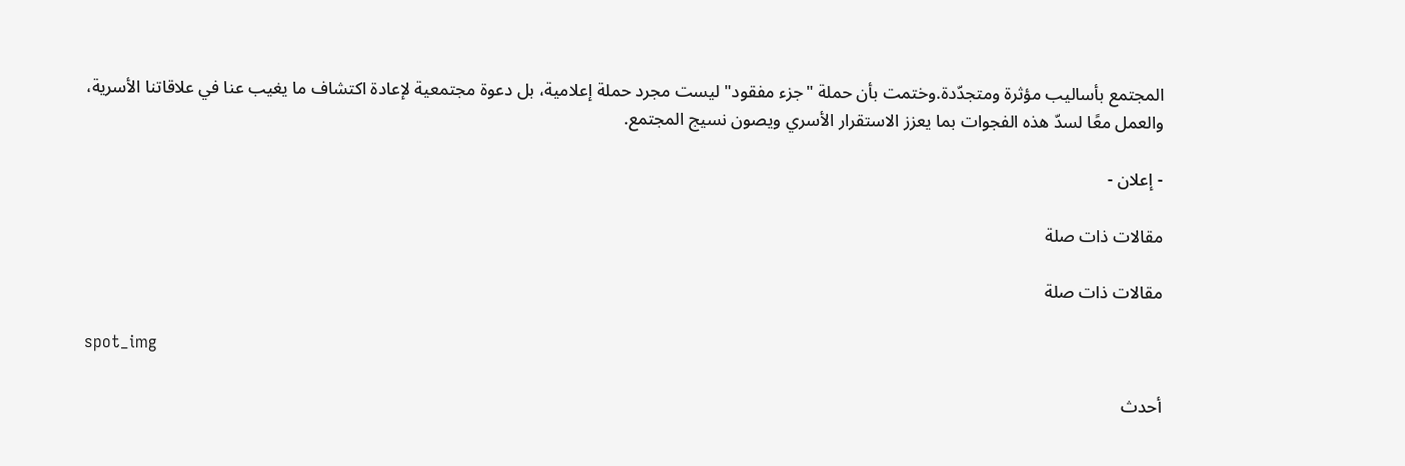المجتمع بأساليب مؤثرة ومتجدّدة.وختمت بأن حملة "جزء مفقود" ليست مجرد حملة إعلامية، بل دعوة مجتمعية لإعادة اكتشاف ما يغيب عنا في علاقاتنا الأسرية، والعمل معًا لسدّ هذه الفجوات بما يعزز الاستقرار الأسري ويصون نسيج المجتمع.

- إعلان -

مقالات ذات صلة

مقالات ذات صلة

spot_img

أحدث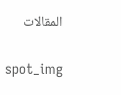المقالات

spot_img